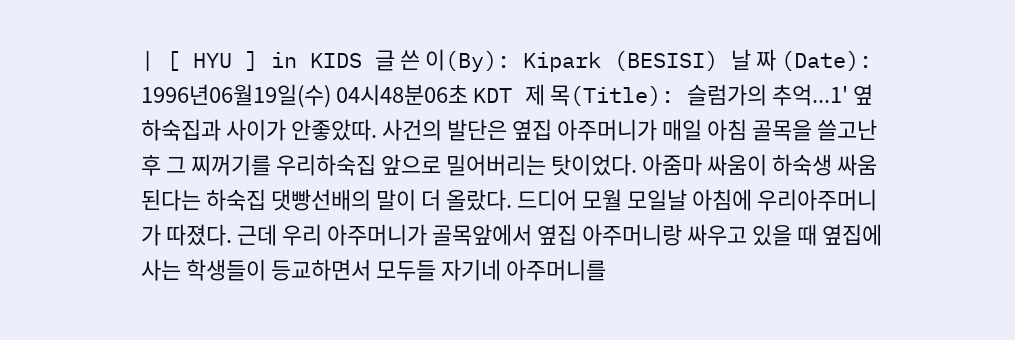| [ HYU ] in KIDS 글 쓴 이(By): Kipark (BESISI) 날 짜 (Date): 1996년06월19일(수) 04시48분06초 KDT 제 목(Title): 슬럼가의 추억...1' 옆 하숙집과 사이가 안좋았따. 사건의 발단은 옆집 아주머니가 매일 아침 골목을 쓸고난 후 그 찌꺼기를 우리하숙집 앞으로 밀어버리는 탓이었다. 아줌마 싸움이 하숙생 싸움된다는 하숙집 댓빵선배의 말이 더 올랐다. 드디어 모월 모일날 아침에 우리아주머니가 따졌다. 근데 우리 아주머니가 골목앞에서 옆집 아주머니랑 싸우고 있을 때 옆집에 사는 학생들이 등교하면서 모두들 자기네 아주머니를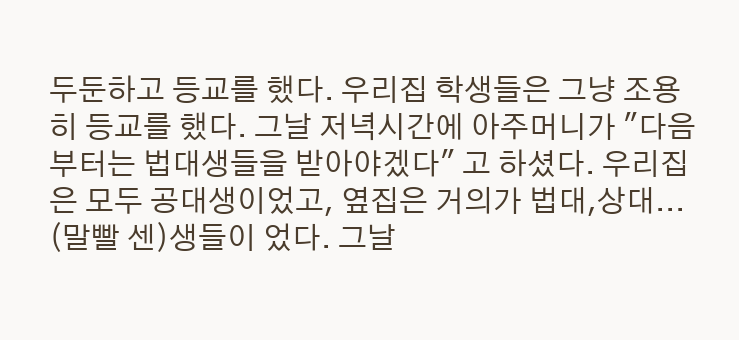두둔하고 등교를 했다. 우리집 학생들은 그냥 조용히 등교를 했다. 그날 저녁시간에 아주머니가 "다음부터는 법대생들을 받아야겠다" 고 하셨다. 우리집은 모두 공대생이었고, 옆집은 거의가 법대,상대... (말빨 센)생들이 었다. 그날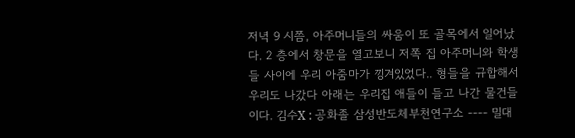저녁 9 시쯤, 아주머니들의 싸움이 또 골목에서 일어났다. 2 층에서 창문을 열고보니 저쪽 집 아주머니와 학생들 사이에 우리 아줌마가 낑겨있었다.. 형들을 규합해서 우리도 나갔다 아래는 우리집 애들이 들고 나간 물건들이다. 김수X : 공화졸 삼성반도체부천연구소 ---- 밀대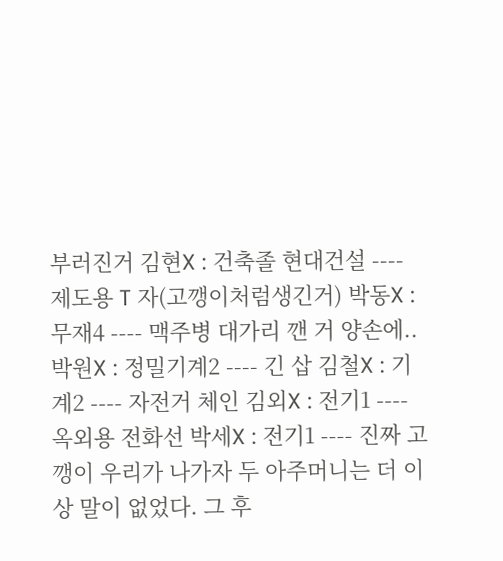부러진거 김현X : 건축졸 현대건설 ---- 제도용 T 자(고깽이처럼생긴거) 박동X : 무재4 ---- 맥주병 대가리 깬 거 양손에.. 박원X : 정밀기계2 ---- 긴 삽 김철X : 기계2 ---- 자전거 체인 김외X : 전기1 ---- 옥외용 전화선 박세X : 전기1 ---- 진짜 고깽이 우리가 나가자 두 아주머니는 더 이상 말이 없었다. 그 후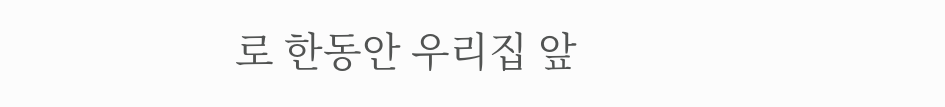로 한동안 우리집 앞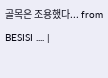골목은 조용했다... from BESISI .... |